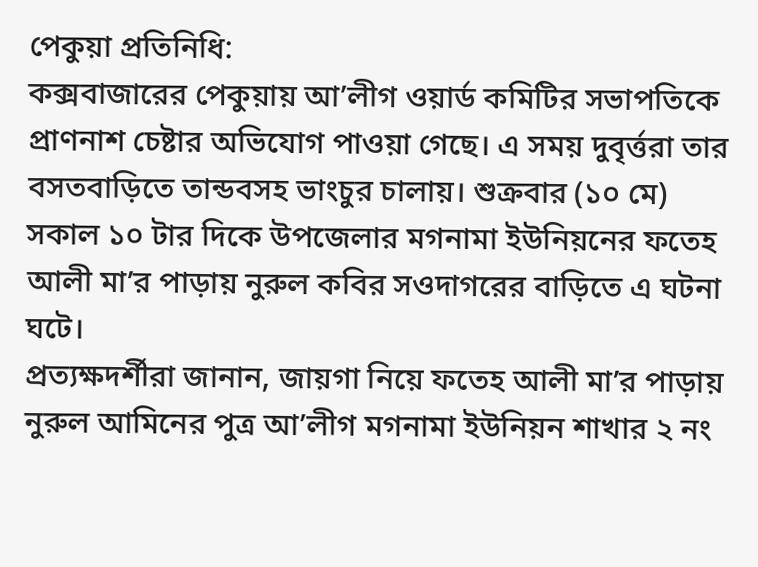পেকুয়া প্রতিনিধি:
কক্সবাজারের পেকুয়ায় আ’লীগ ওয়ার্ড কমিটির সভাপতিকে প্রাণনাশ চেষ্টার অভিযোগ পাওয়া গেছে। এ সময় দুবৃর্ত্তরা তার বসতবাড়িতে তান্ডবসহ ভাংচুর চালায়। শুক্রবার (১০ মে) সকাল ১০ টার দিকে উপজেলার মগনামা ইউনিয়নের ফতেহ আলী মা’র পাড়ায় নুরুল কবির সওদাগরের বাড়িতে এ ঘটনা ঘটে।
প্রত্যক্ষদর্শীরা জানান, জায়গা নিয়ে ফতেহ আলী মা’র পাড়ায় নুরুল আমিনের পুত্র আ’লীগ মগনামা ইউনিয়ন শাখার ২ নং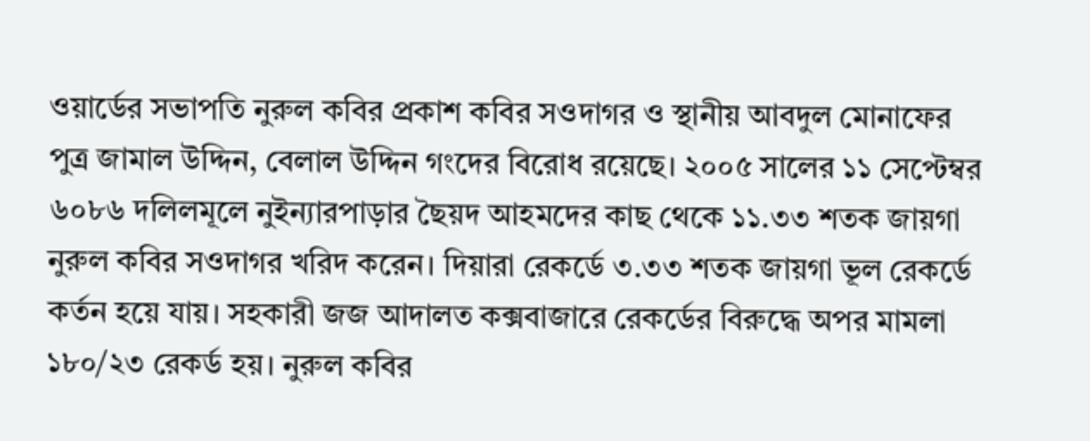ওয়ার্ডের সভাপতি নুরুল কবির প্রকাশ কবির সওদাগর ও স্থানীয় আবদুল মোনাফের পুত্র জামাল উদ্দিন, বেলাল উদ্দিন গংদের বিরোধ রয়েছে। ২০০৫ সালের ১১ সেপ্টেম্বর ৬০৮৬ দলিলমূলে নুইন্যারপাড়ার ছৈয়দ আহমদের কাছ থেকে ১১.৩৩ শতক জায়গা নুরুল কবির সওদাগর খরিদ করেন। দিয়ারা রেকর্ডে ৩.৩৩ শতক জায়গা ভূল রেকর্ডে কর্তন হয়ে যায়। সহকারী জজ আদালত কক্সবাজারে রেকর্ডের বিরুদ্ধে অপর মামলা ১৮০/২৩ রেকর্ড হয়। নুরুল কবির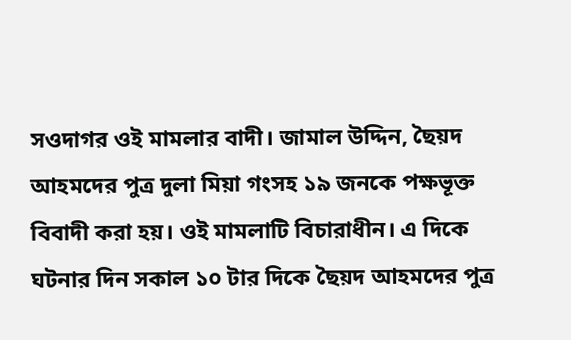সওদাগর ওই মামলার বাদী। জামাল উদ্দিন, ছৈয়দ আহমদের পুত্র দুলা মিয়া গংসহ ১৯ জনকে পক্ষভূক্ত বিবাদী করা হয়। ওই মামলাটি বিচারাধীন। এ দিকে ঘটনার দিন সকাল ১০ টার দিকে ছৈয়দ আহমদের পুত্র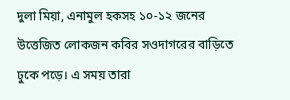দুলা মিয়া, এনামুল হকসহ ১০-১২ জনের উত্তেজিত লোকজন কবির সওদাগরের বাড়িতে ঢুকে পড়ে। এ সময় তারা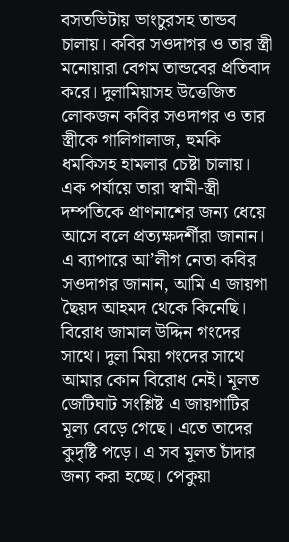বসতভিটায় ভাংচুরসহ তান্ডব চালায়। কবির সওদাগর ও তার স্ত্রী মনোয়ারা বেগম তান্ডবের প্রতিবাদ করে। দুলামিয়াসহ উত্তেজিত লোকজন কবির সওদাগর ও তার স্ত্রীকে গালিগালাজ, হুমকি ধমকিসহ হামলার চেষ্টা চালায়। এক পর্যায়ে তারা স্বামী-স্ত্রী দম্পতিকে প্রাণনাশের জন্য ধেয়ে আসে বলে প্রত্যক্ষদর্শীরা জানান। এ ব্যাপারে আ’লীগ নেতা কবির সওদাগর জানান, আমি এ জায়গা ছৈয়দ আহমদ থেকে কিনেছি। বিরোধ জামাল উদ্দিন গংদের সাথে। দুলা মিয়া গংদের সাথে আমার কোন বিরোধ নেই। মূলত জেটিঘাট সংশ্লিষ্ট এ জায়গাটির মূল্য বেড়ে গেছে। এতে তাদের কুদৃষ্টি পড়ে। এ সব মূলত চাঁদার জন্য করা হচ্ছে। পেকুয়া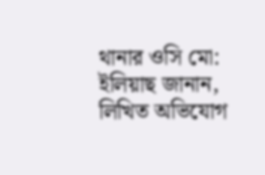থানার ওসি মো: ইলিয়াছ জানান, লিখিত অভিযোগ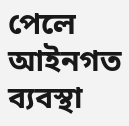পেলে আইনগত ব্যবস্থা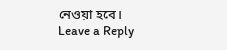নেওয়া হবে।
Leave a Reply